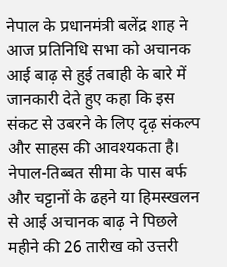नेपाल के प्रधानमंत्री बलेंद्र शाह ने आज प्रतिनिधि सभा को अचानक आई बाढ़ से हुई तबाही के बारे में जानकारी देते हुए कहा कि इस संकट से उबरने के लिए दृढ़ संकल्प और साहस की आवश्यकता है।
नेपाल-तिब्बत सीमा के पास बर्फ और चट्टानों के ढहने या हिमस्खलन से आई अचानक बाढ़ ने पिछले महीने की 26 तारीख को उत्तरी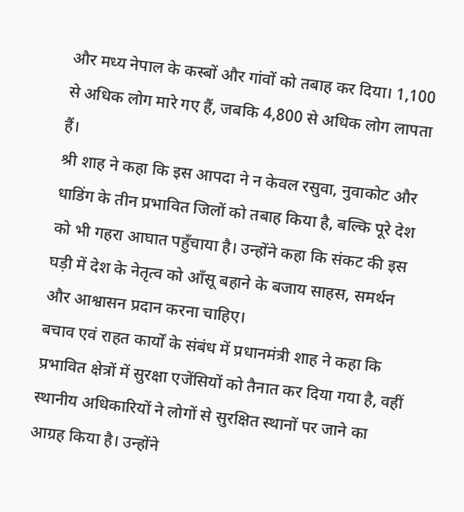और मध्य नेपाल के कस्बों और गांवों को तबाह कर दिया। 1,100 से अधिक लोग मारे गए हैं, जबकि 4,800 से अधिक लोग लापता हैं।
श्री शाह ने कहा कि इस आपदा ने न केवल रसुवा, नुवाकोट और धाडिंग के तीन प्रभावित जिलों को तबाह किया है, बल्कि पूरे देश को भी गहरा आघात पहुँचाया है। उन्होंने कहा कि संकट की इस घड़ी में देश के नेतृत्व को आँसू बहाने के बजाय साहस, समर्थन और आश्वासन प्रदान करना चाहिए।
बचाव एवं राहत कार्यों के संबंध में प्रधानमंत्री शाह ने कहा कि प्रभावित क्षेत्रों में सुरक्षा एजेंसियों को तैनात कर दिया गया है, वहीं स्थानीय अधिकारियों ने लोगों से सुरक्षित स्थानों पर जाने का आग्रह किया है। उन्होंने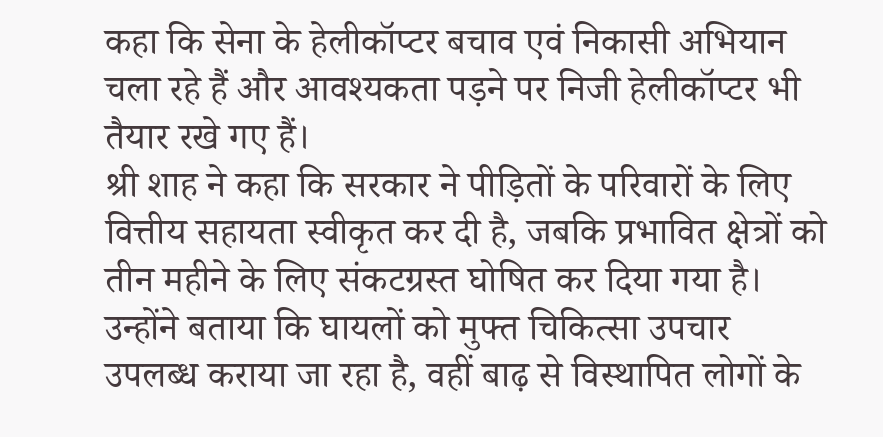कहा कि सेना के हेलीकॉप्टर बचाव एवं निकासी अभियान चला रहे हैं और आवश्यकता पड़ने पर निजी हेलीकॉप्टर भी तैयार रखे गए हैं।
श्री शाह ने कहा कि सरकार ने पीड़ितों के परिवारों के लिए वित्तीय सहायता स्वीकृत कर दी है, जबकि प्रभावित क्षेत्रों को तीन महीने के लिए संकटग्रस्त घोषित कर दिया गया है। उन्होंने बताया कि घायलों को मुफ्त चिकित्सा उपचार उपलब्ध कराया जा रहा है, वहीं बाढ़ से विस्थापित लोगों के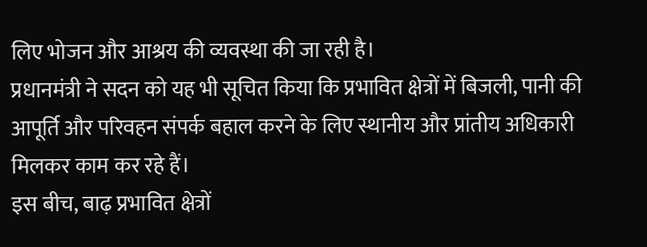लिए भोजन और आश्रय की व्यवस्था की जा रही है।
प्रधानमंत्री ने सदन को यह भी सूचित किया कि प्रभावित क्षेत्रों में बिजली, पानी की आपूर्ति और परिवहन संपर्क बहाल करने के लिए स्थानीय और प्रांतीय अधिकारी मिलकर काम कर रहे हैं।
इस बीच, बाढ़ प्रभावित क्षेत्रों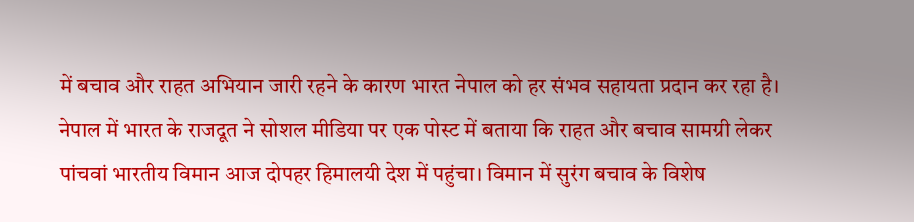में बचाव और राहत अभियान जारी रहने के कारण भारत नेपाल को हर संभव सहायता प्रदान कर रहा है। नेपाल में भारत के राजदूत ने सोशल मीडिया पर एक पोस्ट में बताया कि राहत और बचाव सामग्री लेकर पांचवां भारतीय विमान आज दोपहर हिमालयी देश में पहुंचा। विमान में सुरंग बचाव के विशेष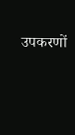उपकरणों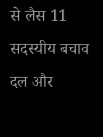से लैस 11 सदस्यीय बचाव दल और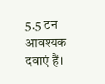5.5 टन आवश्यक दवाएं हैं।